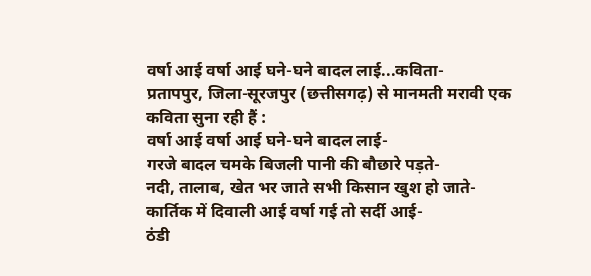वर्षा आई वर्षा आई घने-घने बादल लाई...कविता-
प्रतापपुर, जिला-सूरजपुर (छत्तीसगढ़) से मानमती मरावी एक कविता सुना रही हैं :
वर्षा आई वर्षा आई घने-घने बादल लाई-
गरजे बादल चमके बिजली पानी की बौछारे पड़ते-
नदी, तालाब, खेत भर जाते सभी किसान खुश हो जाते-
कार्तिक में दिवाली आई वर्षा गई तो सर्दी आई-
ठंडी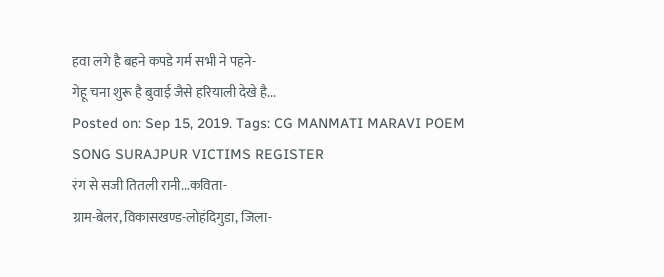हवा लगे है बहने कपडे गर्म सभी ने पहने-
गेहू चना शुरू है बुवाई जैसे हरियाली देखे है...
Posted on: Sep 15, 2019. Tags: CG MANMATI MARAVI POEM SONG SURAJPUR VICTIMS REGISTER
रंग से सजी तितली रानी...कविता-
ग्राम-बेलर, विकासखण्ड-लोहंदिगुडा, जिला-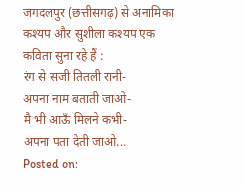जगदलपुर (छत्तीसगढ़) से अनामिका कश्यप और सुशीला कश्यप एक कविता सुना रहे हैं :
रंग से सजी तितली रानी-
अपना नाम बताती जाओ-
मै भी आऊँ मिलने कभी-
अपना पता देती जाओ...
Posted on: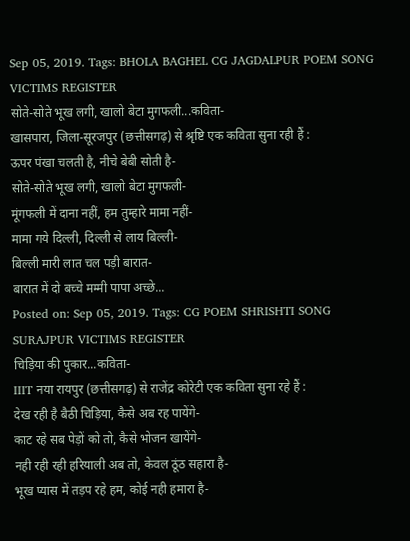Sep 05, 2019. Tags: BHOLA BAGHEL CG JAGDALPUR POEM SONG VICTIMS REGISTER
सोते-सोते भूख लगी, खालो बेटा मुगफली...कविता-
खासपारा, जिला-सूरजपुर (छत्तीसगढ़) से श्रृष्टि एक कविता सुना रही हैं :
ऊपर पंखा चलती है, नीचे बेबी सोती है-
सोते-सोते भूख लगी, खालो बेटा मुगफली-
मूंगफली में दाना नहीं, हम तुम्हारे मामा नहीं-
मामा गये दिल्ली, दिल्ली से लाय बिल्ली-
बिल्ली मारी लात चल पड़ी बारात-
बारात में दो बच्चे मम्मी पापा अच्छे...
Posted on: Sep 05, 2019. Tags: CG POEM SHRISHTI SONG SURAJPUR VICTIMS REGISTER
चिड़िया की पुकार...कविता-
IIIT नया रायपुर (छत्तीसगढ़) से राजेंद्र कोरेटी एक कविता सुना रहे हैं :
देख रही है बैठी चिड़िया, कैसे अब रह पायेंगे-
काट रहे सब पेड़ों को तो, कैसे भोजन खायेंगे-
नही रही रही हरियाली अब तो, केवल ठूंठ सहारा है-
भूख प्यास में तड़प रहे हम, कोई नही हमारा है-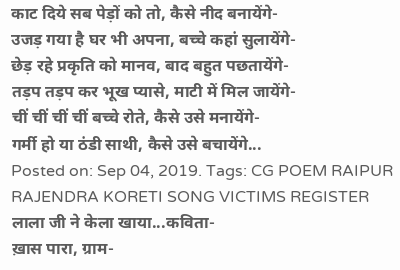काट दिये सब पेड़ों को तो, कैसे नीद बनायेंगे-
उजड़ गया है घर भी अपना, बच्चे कहां सुलायेंगे-
छेड़ रहे प्रकृति को मानव, बाद बहुत पछतायेंगे-
तड़प तड़प कर भूख प्यासे, माटी में मिल जायेंगे-
चीं चीं चीं चीं बच्चे रोते, कैसे उसे मनायेंगे-
गर्मी हो या ठंडी साथी, कैसे उसे बचायेंगे...
Posted on: Sep 04, 2019. Tags: CG POEM RAIPUR RAJENDRA KORETI SONG VICTIMS REGISTER
लाला जी ने केला खाया...कविता-
ख़ास पारा, ग्राम-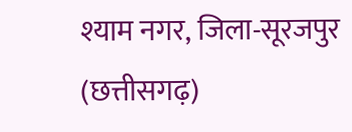श्याम नगर, जिला-सूरजपुर (छत्तीसगढ़)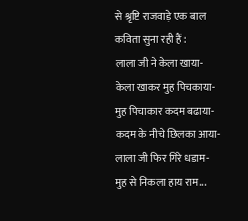से श्रृष्टि राजवाड़े एक बाल कविता सुना रही हैं :
लाला जी ने केला खाया-
केला खाकर मुह पिचकाया-
मुह पिचाकार कदम बढाया-
कदम के नीचे छिलका आया-
लाला जी फिर गिरे धडाम-
मुह से निकला हाय राम...